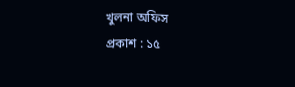খুলনা অফিস
প্রকাশ : ১৫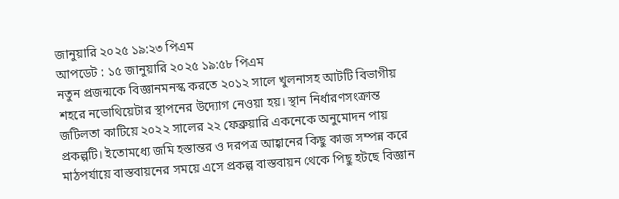জানুয়ারি ২০২৫ ১৯:২৩ পিএম
আপডেট : ১৫ জানুয়ারি ২০২৫ ১৯:৫৮ পিএম
নতুন প্রজন্মকে বিজ্ঞানমনস্ক করতে ২০১২ সালে খুলনাসহ আটটি বিভাগীয় শহরে নভোথিয়েটার স্থাপনের উদ্যোগ নেওয়া হয়। স্থান নির্ধারণসংক্রান্ত জটিলতা কাটিয়ে ২০২২ সালের ২২ ফেব্রুয়ারি একনেকে অনুমোদন পায় প্রকল্পটি। ইতোমধ্যে জমি হস্তান্তর ও দরপত্র আহ্বানের কিছু কাজ সম্পন্ন করে মাঠপর্যায়ে বাস্তবায়নের সময়ে এসে প্রকল্প বাস্তবায়ন থেকে পিছু হটছে বিজ্ঞান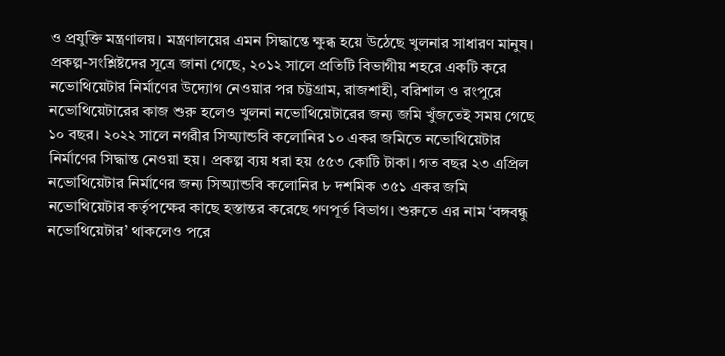ও প্রযুক্তি মন্ত্রণালয়। মন্ত্রণালয়ের এমন সিদ্ধান্তে ক্ষুব্ধ হয়ে উঠেছে খুলনার সাধারণ মানুষ।
প্রকল্প-সংশ্লিষ্টদের সূত্রে জানা গেছে, ২০১২ সালে প্রতিটি বিভাগীয় শহরে একটি করে নভোথিয়েটার নির্মাণের উদ্যোগ নেওয়ার পর চট্টগ্রাম, রাজশাহী, বরিশাল ও রংপুরে নভোথিয়েটারের কাজ শুরু হলেও খুলনা নভোথিয়েটারের জন্য জমি খুঁজতেই সময় গেছে ১০ বছর। ২০২২ সালে নগরীর সিঅ্যান্ডবি কলোনির ১০ একর জমিতে নভোথিয়েটার নির্মাণের সিদ্ধান্ত নেওয়া হয়। প্রকল্প ব্যয় ধরা হয় ৫৫৩ কোটি টাকা। গত বছর ২৩ এপ্রিল নভোথিয়েটার নির্মাণের জন্য সিঅ্যান্ডবি কলোনির ৮ দশমিক ৩৫১ একর জমি নভোথিয়েটার কর্তৃপক্ষের কাছে হস্তান্তর করেছে গণপূর্ত বিভাগ। শুরুতে এর নাম ‘বঙ্গবন্ধু নভোথিয়েটার’ থাকলেও পরে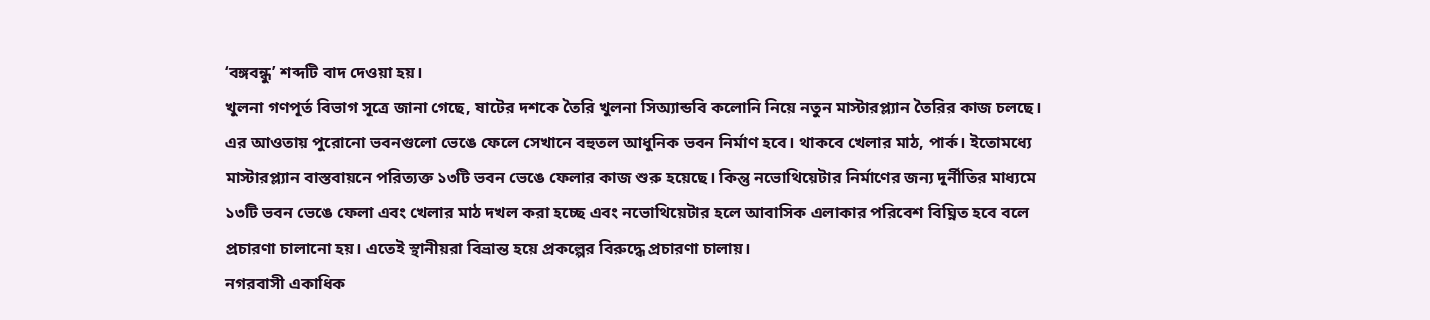‘বঙ্গবন্ধু’ শব্দটি বাদ দেওয়া হয়।
খুলনা গণপূর্ত বিভাগ সূত্রে জানা গেছে, ষাটের দশকে তৈরি খুলনা সিঅ্যান্ডবি কলোনি নিয়ে নতুন মাস্টারপ্ল্যান তৈরির কাজ চলছে। এর আওতায় পুরোনো ভবনগুলো ভেঙে ফেলে সেখানে বহুতল আধুনিক ভবন নির্মাণ হবে। থাকবে খেলার মাঠ, পার্ক। ইতোমধ্যে মাস্টারপ্ল্যান বাস্তবায়নে পরিত্যক্ত ১৩টি ভবন ভেঙে ফেলার কাজ শুরু হয়েছে। কিন্তু নভোথিয়েটার নির্মাণের জন্য দুর্নীতির মাধ্যমে ১৩টি ভবন ভেঙে ফেলা এবং খেলার মাঠ দখল করা হচ্ছে এবং নভোথিয়েটার হলে আবাসিক এলাকার পরিবেশ বিঘ্নিত হবে বলে প্রচারণা চালানো হয়। এতেই স্থানীয়রা বিভ্রান্ত হয়ে প্রকল্পের বিরুদ্ধে প্রচারণা চালায়।
নগরবাসী একাধিক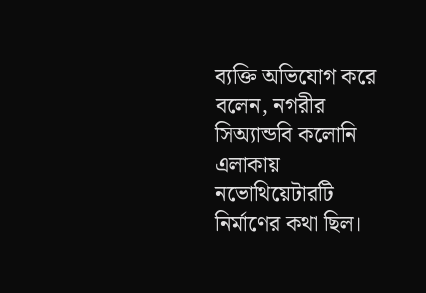ব্যক্তি অভিযোগ করে বলেন, নগরীর সিঅ্যান্ডবি কলোনি এলাকায় নভোথিয়েটারটি নির্মাণের কথা ছিল।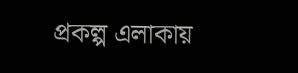প্রকল্প এলাকায়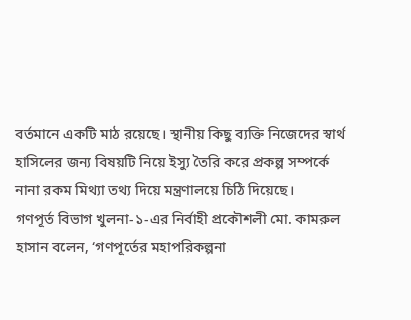বর্তমানে একটি মাঠ রয়েছে। স্থানীয় কিছু ব্যক্তি নিজেদের স্বার্থ হাসিলের জন্য বিষয়টি নিয়ে ইস্যু তৈরি করে প্রকল্প সম্পর্কে নানা রকম মিথ্যা তথ্য দিয়ে মন্ত্রণালয়ে চিঠি দিয়েছে।
গণপূর্ত বিভাগ খুলনা-১-এর নির্বাহী প্রকৌশলী মো. কামরুল হাসান বলেন, ‘গণপূর্তের মহাপরিকল্পনা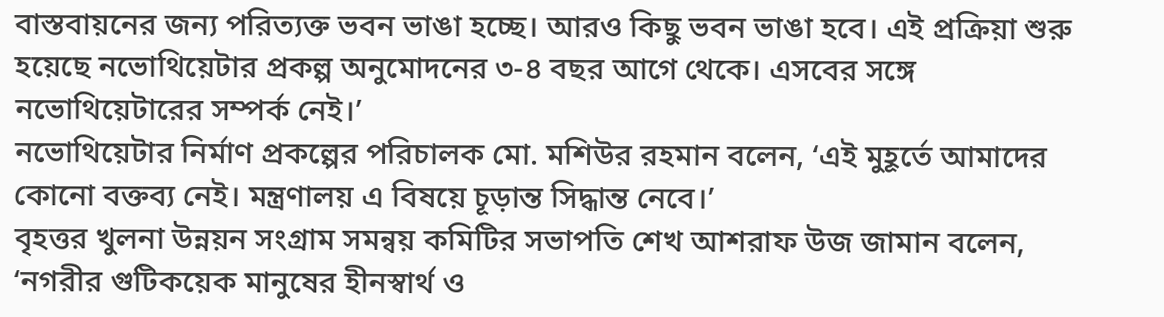বাস্তবায়নের জন্য পরিত্যক্ত ভবন ভাঙা হচ্ছে। আরও কিছু ভবন ভাঙা হবে। এই প্রক্রিয়া শুরু হয়েছে নভোথিয়েটার প্রকল্প অনুমোদনের ৩-৪ বছর আগে থেকে। এসবের সঙ্গে নভোথিয়েটারের সম্পর্ক নেই।’
নভোথিয়েটার নির্মাণ প্রকল্পের পরিচালক মো. মশিউর রহমান বলেন, ‘এই মুহূর্তে আমাদের কোনো বক্তব্য নেই। মন্ত্রণালয় এ বিষয়ে চূড়ান্ত সিদ্ধান্ত নেবে।’
বৃহত্তর খুলনা উন্নয়ন সংগ্রাম সমন্বয় কমিটির সভাপতি শেখ আশরাফ উজ জামান বলেন, ‘নগরীর গুটিকয়েক মানুষের হীনস্বার্থ ও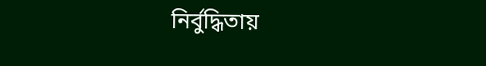নির্বুদ্ধিতায়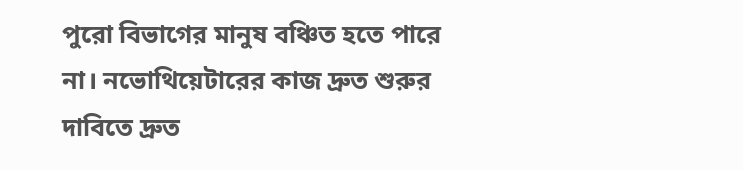পুরো বিভাগের মানুষ বঞ্চিত হতে পারে না। নভোথিয়েটারের কাজ দ্রুত শুরুর দাবিতে দ্রুত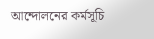আন্দোলনের কর্মসূচি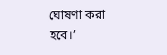ঘোষণা করা হবে।’